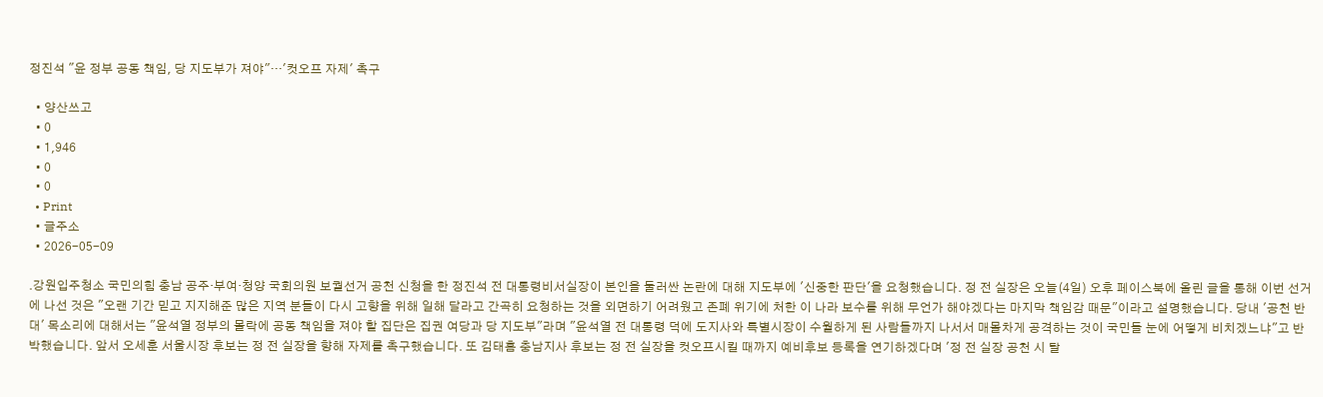정진석 "윤 정부 공동 책임, 당 지도부가 져야"…'컷오프 자제' 촉구

  • 양산쓰고
  • 0
  • 1,946
  • 0
  • 0
  • Print
  • 글주소
  • 2026-05-09

.강원입주청소 국민의힘 충남 공주·부여·청양 국회의원 보궐선거 공천 신청을 한 정진석 전 대통령비서실장이 본인을 둘러싼 논란에 대해 지도부에 '신중한 판단'을 요청했습니다. 정 전 실장은 오늘(4일) 오후 페이스북에 올린 글을 통해 이번 선거에 나선 것은 "오랜 기간 믿고 지지해준 많은 지역 분들이 다시 고향을 위해 일해 달라고 간곡히 요청하는 것을 외면하기 어려웠고 존폐 위기에 처한 이 나라 보수를 위해 무언가 해야겠다는 마지막 책임감 때문"이라고 설명했습니다. 당내 '공천 반대' 목소리에 대해서는 "윤석열 정부의 몰락에 공동 책임을 져야 할 집단은 집권 여당과 당 지도부"라며 "윤석열 전 대통령 덕에 도지사와 특별시장이 수월하게 된 사람들까지 나서서 매몰차게 공격하는 것이 국민들 눈에 어떻게 비치겠느냐"고 반박했습니다. 앞서 오세훈 서울시장 후보는 정 전 실장을 향해 자제를 촉구했습니다. 또 김태흠 충남지사 후보는 정 전 실장을 컷오프시킬 때까지 예비후보 등록을 연기하겠다며 '정 전 실장 공천 시 탈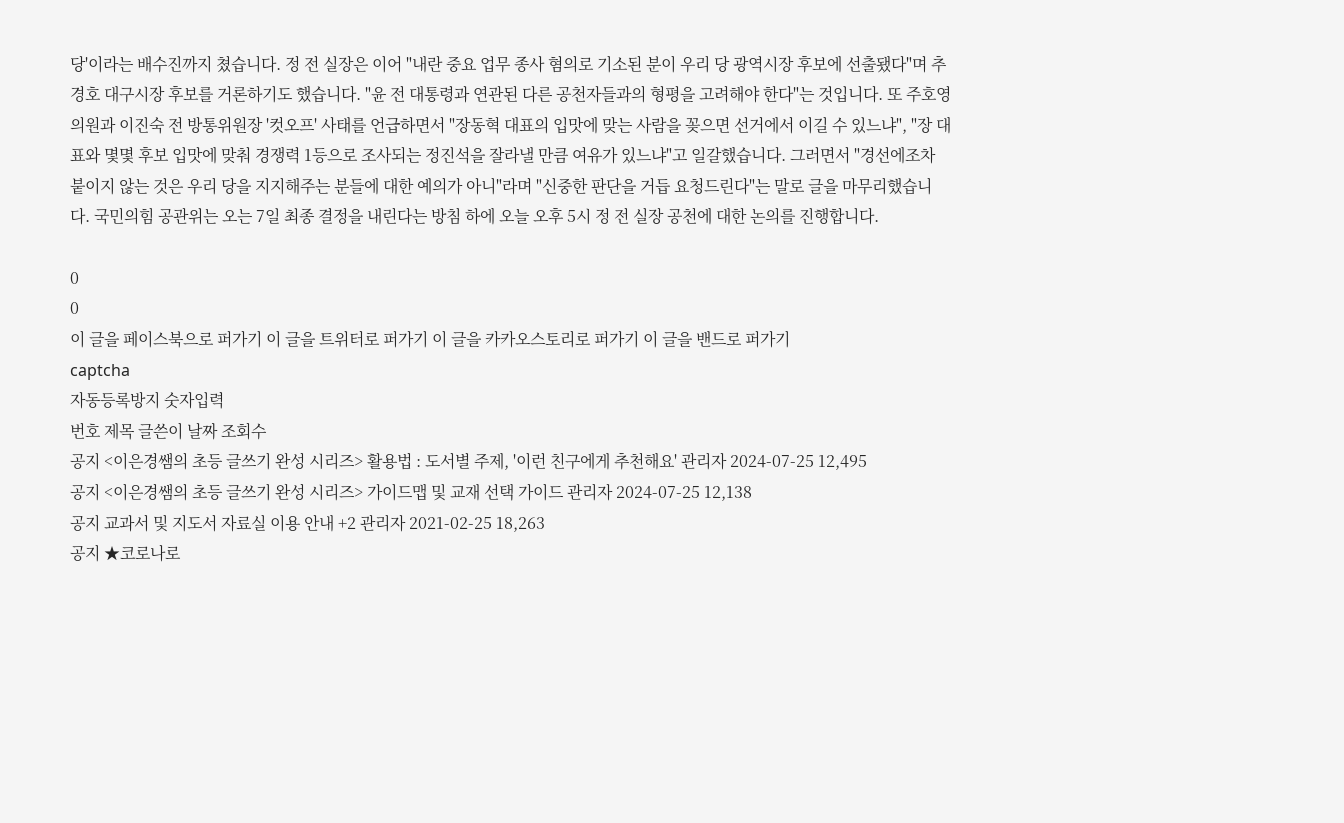당'이라는 배수진까지 쳤습니다. 정 전 실장은 이어 "내란 중요 업무 종사 혐의로 기소된 분이 우리 당 광역시장 후보에 선출됐다"며 추경호 대구시장 후보를 거론하기도 했습니다. "윤 전 대통령과 연관된 다른 공천자들과의 형평을 고려해야 한다"는 것입니다. 또 주호영 의원과 이진숙 전 방통위원장 '컷오프' 사태를 언급하면서 "장동혁 대표의 입맛에 맞는 사람을 꽂으면 선거에서 이길 수 있느냐", "장 대표와 몇몇 후보 입맛에 맞춰 경쟁력 1등으로 조사되는 정진석을 잘라낼 만큼 여유가 있느냐"고 일갈했습니다. 그러면서 "경선에조차 붙이지 않는 것은 우리 당을 지지해주는 분들에 대한 예의가 아니"라며 "신중한 판단을 거듭 요청드린다"는 말로 글을 마무리했습니다. 국민의힘 공관위는 오는 7일 최종 결정을 내린다는 방침 하에 오늘 오후 5시 정 전 실장 공천에 대한 논의를 진행합니다.

0
0
이 글을 페이스북으로 퍼가기 이 글을 트위터로 퍼가기 이 글을 카카오스토리로 퍼가기 이 글을 밴드로 퍼가기
captcha
자동등록방지 숫자입력
번호 제목 글쓴이 날짜 조회수
공지 <이은경쌤의 초등 글쓰기 완성 시리즈> 활용법 : 도서별 주제, '이런 친구에게 추천해요' 관리자 2024-07-25 12,495
공지 <이은경쌤의 초등 글쓰기 완성 시리즈> 가이드맵 및 교재 선택 가이드 관리자 2024-07-25 12,138
공지 교과서 및 지도서 자료실 이용 안내 +2 관리자 2021-02-25 18,263
공지 ★코로나로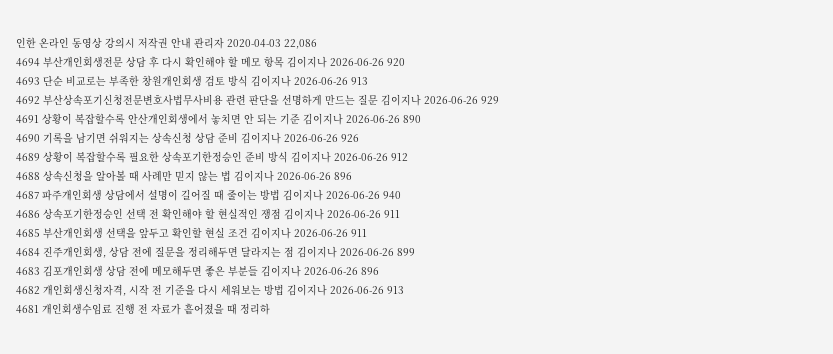인한 온라인 동영상 강의시 저작권 안내 관리자 2020-04-03 22,086
4694 부산개인회생전문 상담 후 다시 확인해야 할 메모 항목 김이지나 2026-06-26 920
4693 단순 비교로는 부족한 창원개인회생 검토 방식 김이지나 2026-06-26 913
4692 부산상속포기신청전문변호사법무사비용 관련 판단을 선명하게 만드는 질문 김이지나 2026-06-26 929
4691 상황이 복잡할수록 안산개인회생에서 놓치면 안 되는 기준 김이지나 2026-06-26 890
4690 기록을 남기면 쉬워지는 상속신청 상담 준비 김이지나 2026-06-26 926
4689 상황이 복잡할수록 필요한 상속포기한정승인 준비 방식 김이지나 2026-06-26 912
4688 상속신청을 알아볼 때 사례만 믿지 않는 법 김이지나 2026-06-26 896
4687 파주개인회생 상담에서 설명이 길어질 때 줄이는 방법 김이지나 2026-06-26 940
4686 상속포기한정승인 선택 전 확인해야 할 현실적인 쟁점 김이지나 2026-06-26 911
4685 부산개인회생 선택을 앞두고 확인할 현실 조건 김이지나 2026-06-26 911
4684 진주개인회생, 상담 전에 질문을 정리해두면 달라지는 점 김이지나 2026-06-26 899
4683 김포개인회생 상담 전에 메모해두면 좋은 부분들 김이지나 2026-06-26 896
4682 개인회생신청자격, 시작 전 기준을 다시 세워보는 방법 김이지나 2026-06-26 913
4681 개인회생수임료 진행 전 자료가 흩어졌을 때 정리하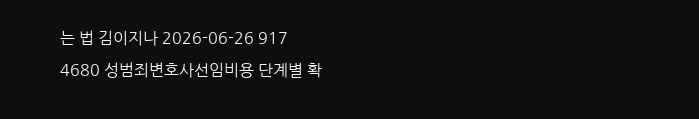는 법 김이지나 2026-06-26 917
4680 성범죄변호사선임비용 단계별 확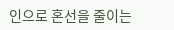인으로 혼선을 줄이는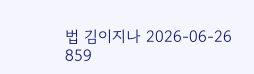법 김이지나 2026-06-26 859